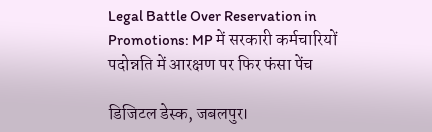Legal Battle Over Reservation in Promotions: MP में सरकारी कर्मचारियों पदोन्नति में आरक्षण पर फिर फंसा पेंच

डिजिटल डेस्क, जबलपुर।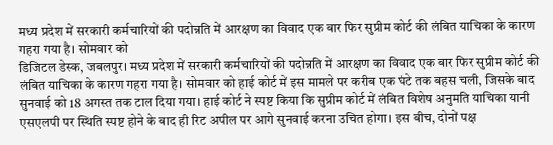मध्य प्रदेश में सरकारी कर्मचारियों की पदोन्नति में आरक्षण का विवाद एक बार फिर सुप्रीम कोर्ट की लंबित याचिका के कारण गहरा गया है। सोमवार को
डिजिटल डेस्क, जबलपुर। मध्य प्रदेश में सरकारी कर्मचारियों की पदोन्नति में आरक्षण का विवाद एक बार फिर सुप्रीम कोर्ट की लंबित याचिका के कारण गहरा गया है। सोमवार को हाई कोर्ट में इस मामले पर करीब एक घंटे तक बहस चली, जिसके बाद सुनवाई को 18 अगस्त तक टाल दिया गया। हाई कोर्ट ने स्पष्ट किया कि सुप्रीम कोर्ट में लंबित विशेष अनुमति याचिका यानी एसएलपी पर स्थिति स्पष्ट होने के बाद ही रिट अपील पर आगे सुनवाई करना उचित होगा। इस बीच, दोनों पक्ष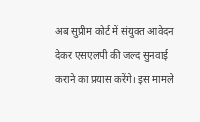अब सुप्रीम कोर्ट में संयुक्त आवेदन देकर एसएलपी की जल्द सुनवाई कराने का प्रयास करेंगे। इस मामले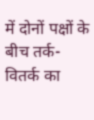में दोनों पक्षों के बीच तर्क-वितर्क का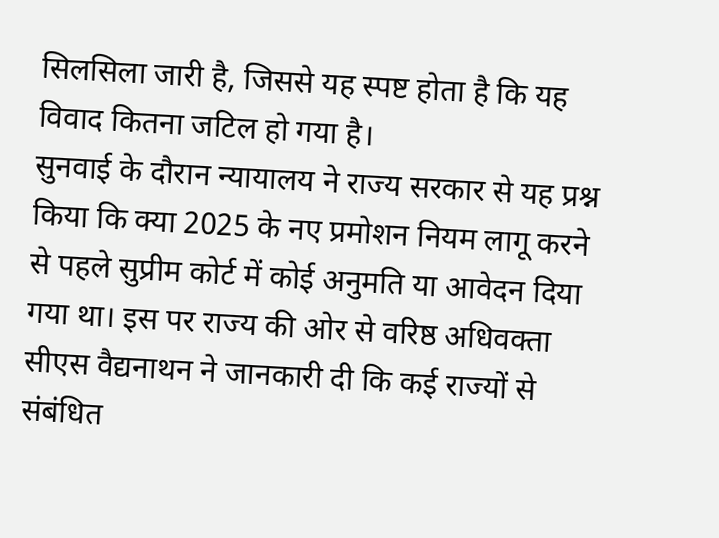सिलसिला जारी है, जिससे यह स्पष्ट होता है कि यह विवाद कितना जटिल हो गया है।
सुनवाई के दौरान न्यायालय ने राज्य सरकार से यह प्रश्न किया कि क्या 2025 के नए प्रमोशन नियम लागू करने से पहले सुप्रीम कोर्ट में कोई अनुमति या आवेदन दिया गया था। इस पर राज्य की ओर से वरिष्ठ अधिवक्ता सीएस वैद्यनाथन ने जानकारी दी कि कई राज्यों से संबंधित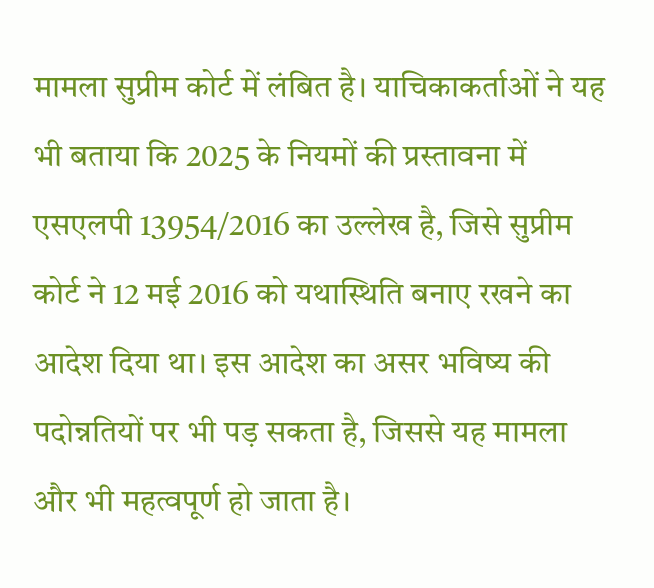मामला सुप्रीम कोर्ट में लंबित है। याचिकाकर्ताओं ने यह भी बताया कि 2025 के नियमों की प्रस्तावना में एसएलपी 13954/2016 का उल्लेख है, जिसे सुप्रीम कोर्ट ने 12 मई 2016 को यथास्थिति बनाए रखने का आदेश दिया था। इस आदेश का असर भविष्य की पदोन्नतियों पर भी पड़ सकता है, जिससे यह मामला और भी महत्वपूर्ण हो जाता है।